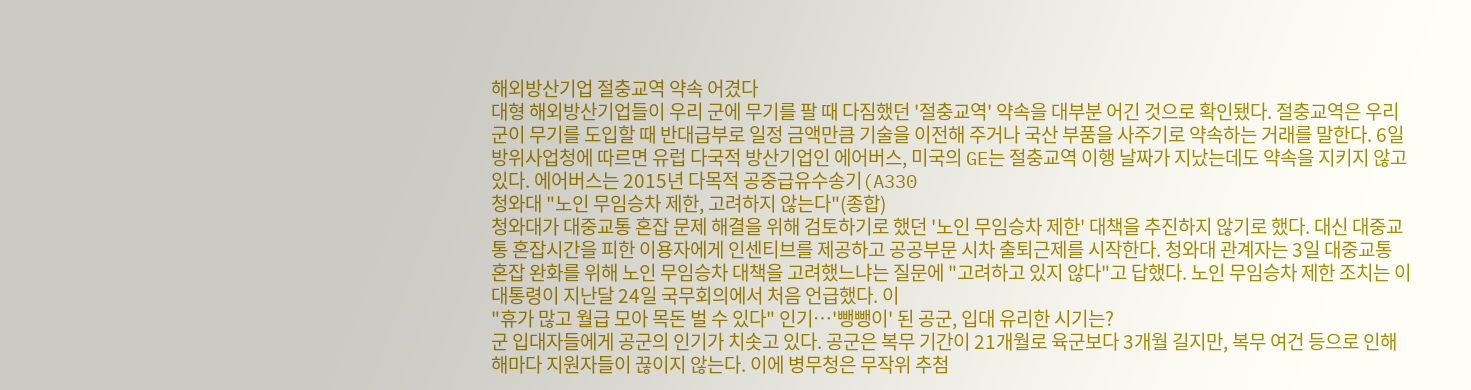해외방산기업 절충교역 약속 어겼다
대형 해외방산기업들이 우리 군에 무기를 팔 때 다짐했던 '절충교역' 약속을 대부분 어긴 것으로 확인됐다. 절충교역은 우리 군이 무기를 도입할 때 반대급부로 일정 금액만큼 기술을 이전해 주거나 국산 부품을 사주기로 약속하는 거래를 말한다. 6일 방위사업청에 따르면 유럽 다국적 방산기업인 에어버스, 미국의 GE는 절충교역 이행 날짜가 지났는데도 약속을 지키지 않고 있다. 에어버스는 2015년 다목적 공중급유수송기(A330
청와대 "노인 무임승차 제한, 고려하지 않는다"(종합)
청와대가 대중교통 혼잡 문제 해결을 위해 검토하기로 했던 '노인 무임승차 제한' 대책을 추진하지 않기로 했다. 대신 대중교통 혼잡시간을 피한 이용자에게 인센티브를 제공하고 공공부문 시차 출퇴근제를 시작한다. 청와대 관계자는 3일 대중교통 혼잡 완화를 위해 노인 무임승차 대책을 고려했느냐는 질문에 "고려하고 있지 않다"고 답했다. 노인 무임승차 제한 조치는 이 대통령이 지난달 24일 국무회의에서 처음 언급했다. 이
"휴가 많고 월급 모아 목돈 벌 수 있다" 인기…'뺑뺑이' 된 공군, 입대 유리한 시기는?
군 입대자들에게 공군의 인기가 치솟고 있다. 공군은 복무 기간이 21개월로 육군보다 3개월 길지만, 복무 여건 등으로 인해 해마다 지원자들이 끊이지 않는다. 이에 병무청은 무작위 추첨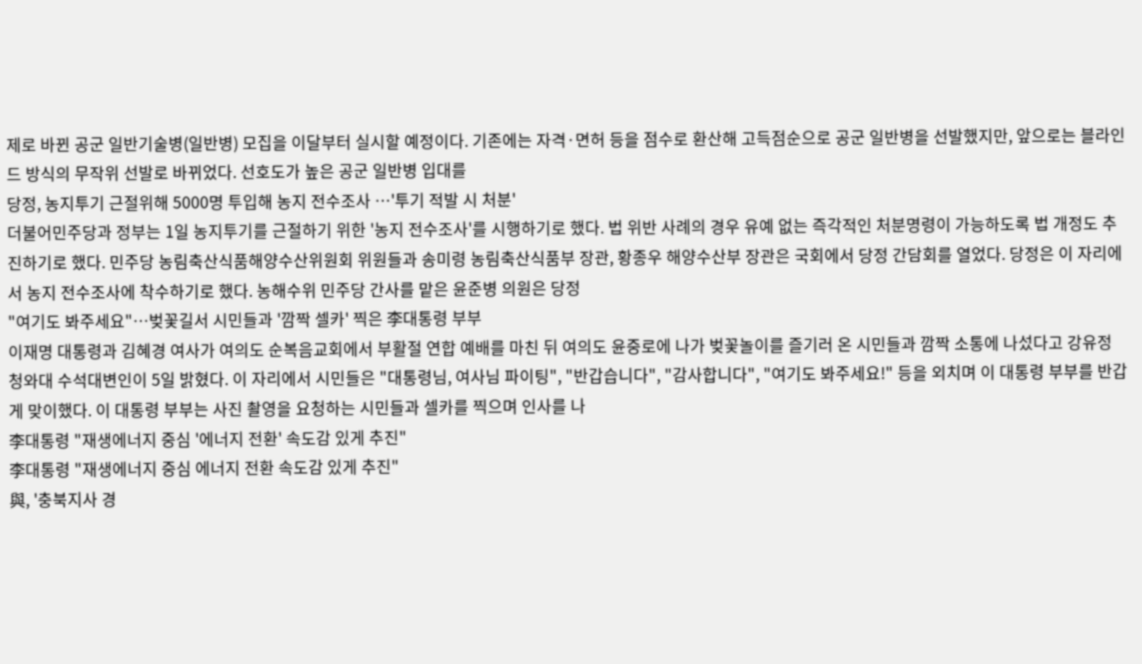제로 바뀐 공군 일반기술병(일반병) 모집을 이달부터 실시할 예정이다. 기존에는 자격·면허 등을 점수로 환산해 고득점순으로 공군 일반병을 선발했지만, 앞으로는 블라인드 방식의 무작위 선발로 바뀌었다. 선호도가 높은 공군 일반병 입대를
당정, 농지투기 근절위해 5000명 투입해 농지 전수조사 …'투기 적발 시 처분'
더불어민주당과 정부는 1일 농지투기를 근절하기 위한 '농지 전수조사'를 시행하기로 했다. 법 위반 사례의 경우 유예 없는 즉각적인 처분명령이 가능하도록 법 개정도 추진하기로 했다. 민주당 농림축산식품해양수산위원회 위원들과 송미령 농림축산식품부 장관, 황종우 해양수산부 장관은 국회에서 당정 간담회를 열었다. 당정은 이 자리에서 농지 전수조사에 착수하기로 했다. 농해수위 민주당 간사를 맡은 윤준병 의원은 당정
"여기도 봐주세요"…벚꽃길서 시민들과 '깜짝 셀카' 찍은 李대통령 부부
이재명 대통령과 김혜경 여사가 여의도 순복음교회에서 부활절 연합 예배를 마친 뒤 여의도 윤중로에 나가 벚꽃놀이를 즐기러 온 시민들과 깜짝 소통에 나섰다고 강유정 청와대 수석대변인이 5일 밝혔다. 이 자리에서 시민들은 "대통령님, 여사님 파이팅", "반갑습니다", "감사합니다", "여기도 봐주세요!" 등을 외치며 이 대통령 부부를 반갑게 맞이했다. 이 대통령 부부는 사진 촬영을 요청하는 시민들과 셀카를 찍으며 인사를 나
李대통령 "재생에너지 중심 '에너지 전환' 속도감 있게 추진"
李대통령 "재생에너지 중심 에너지 전환 속도감 있게 추진"
與, '충북지사 경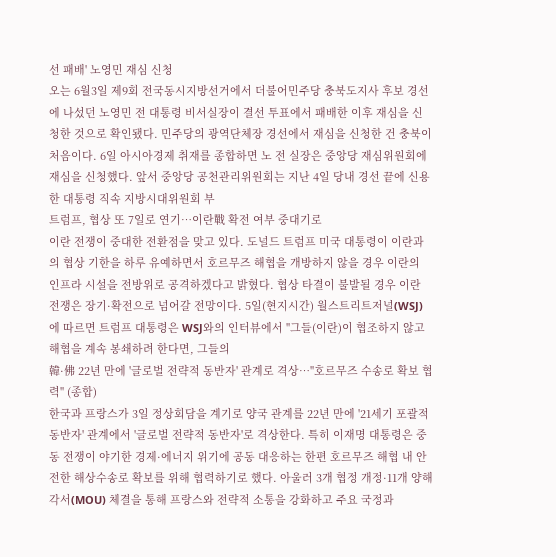선 패배' 노영민 재심 신청
오는 6월3일 제9회 전국동시지방선거에서 더불어민주당 충북도지사 후보 경선에 나섰던 노영민 전 대통령 비서실장이 결선 투표에서 패배한 이후 재심을 신청한 것으로 확인됐다. 민주당의 광역단체장 경선에서 재심을 신청한 건 충북이 처음이다. 6일 아시아경제 취재를 종합하면 노 전 실장은 중앙당 재심위원회에 재심을 신청했다. 앞서 중앙당 공천관리위원회는 지난 4일 당내 경선 끝에 신용한 대통령 직속 지방시대위원회 부
트럼프, 협상 또 7일로 연기…이란戰 확전 여부 중대기로
이란 전쟁이 중대한 전환점을 맞고 있다. 도널드 트럼프 미국 대통령이 이란과의 협상 기한을 하루 유예하면서 호르무즈 해협을 개방하지 않을 경우 이란의 인프라 시설을 전방위로 공격하겠다고 밝혔다. 협상 타결이 불발될 경우 이란 전쟁은 장기·확전으로 넘어갈 전망이다. 5일(현지시간) 월스트리트저널(WSJ)에 따르면 트럼프 대통령은 WSJ와의 인터뷰에서 "그들(이란)이 협조하지 않고 해협을 계속 봉쇄하려 한다면, 그들의
韓·佛 22년 만에 '글로벌 전략적 동반자' 관계로 격상…"호르무즈 수송로 확보 협력" (종합)
한국과 프랑스가 3일 정상회담을 계기로 양국 관계를 22년 만에 '21세기 포괄적 동반자' 관계에서 '글로벌 전략적 동반자'로 격상한다. 특히 이재명 대통령은 중동 전쟁이 야기한 경제·에너지 위기에 공동 대응하는 한편 호르무즈 해협 내 안전한 해상수송로 확보를 위해 협력하기로 했다. 아울러 3개 협정 개정·11개 양해각서(MOU) 체결을 통해 프랑스와 전략적 소통을 강화하고 주요 국정과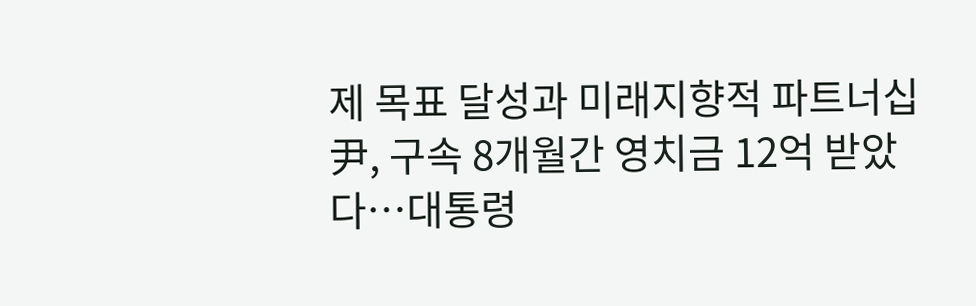제 목표 달성과 미래지향적 파트너십
尹, 구속 8개월간 영치금 12억 받았다…대통령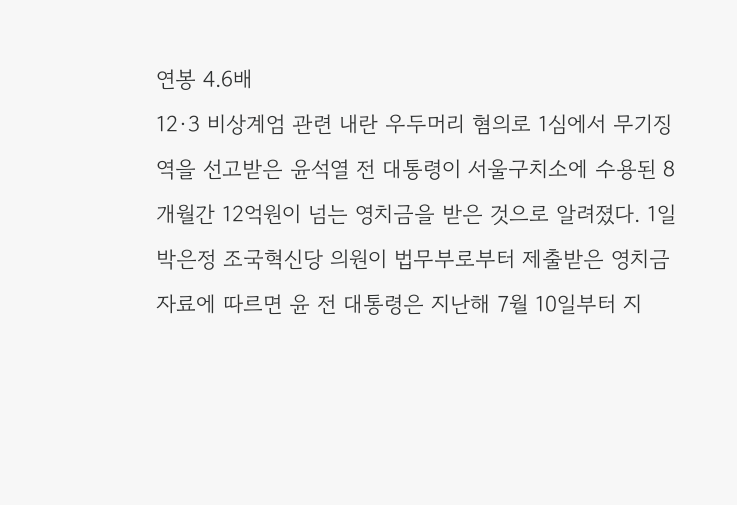연봉 4.6배
12·3 비상계엄 관련 내란 우두머리 혐의로 1심에서 무기징역을 선고받은 윤석열 전 대통령이 서울구치소에 수용된 8개월간 12억원이 넘는 영치금을 받은 것으로 알려졌다. 1일 박은정 조국혁신당 의원이 법무부로부터 제출받은 영치금 자료에 따르면 윤 전 대통령은 지난해 7월 10일부터 지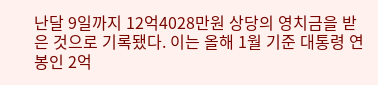난달 9일까지 12억4028만원 상당의 영치금을 받은 것으로 기록됐다. 이는 올해 1월 기준 대통령 연봉인 2억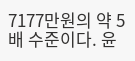7177만원의 약 5배 수준이다. 윤